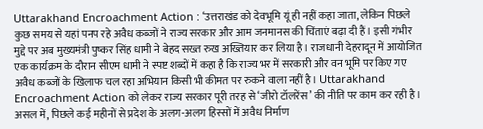Uttarakhand Encroachment Action : ‘उत्तराखंड को देवभूमि यूं ही नहीं कहा जाता, लेकिन पिछले कुछ समय से यहां पनप रहे अवैध कब्जों ने राज्य सरकार और आम जनमानस की चिंताएं बढ़ा दी हैं। इसी गंभीर मुद्दे पर अब मुख्यमंत्री पुष्कर सिंह धामी ने बेहद सख्त रुख अख्तियार कर लिया है। राजधानी देहरादून में आयोजित एक कार्यक्रम के दौरान सीएम धामी ने स्पष्ट शब्दों में कहा है कि राज्य भर में सरकारी और वन भूमि पर किए गए अवैध कब्जों के खिलाफ चल रहा अभियान किसी भी कीमत पर रुकने वाला नहीं है। Uttarakhand Encroachment Action को लेकर राज्य सरकार पूरी तरह से ‘जीरो टॉलरेंस’ की नीति पर काम कर रही है।
असल में, पिछले कई महीनों से प्रदेश के अलग-अलग हिस्सों में अवैध निर्माण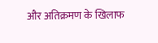और अतिक्रमण के खिलाफ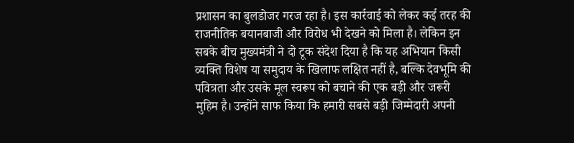प्रशासन का बुलडोजर गरज रहा है। इस कार्रवाई को लेकर कई तरह की राजनीतिक बयानबाजी और विरोध भी देखने को मिला है। लेकिन इन सबके बीच मुख्यमंत्री ने दो टूक संदेश दिया है कि यह अभियान किसी व्यक्ति विशेष या समुदाय के खिलाफ लक्षित नहीं है, बल्कि देवभूमि की पवित्रता और उसके मूल स्वरूप को बचाने की एक बड़ी और जरूरी मुहिम है। उन्होंने साफ किया कि हमारी सबसे बड़ी जिम्मेदारी अपनी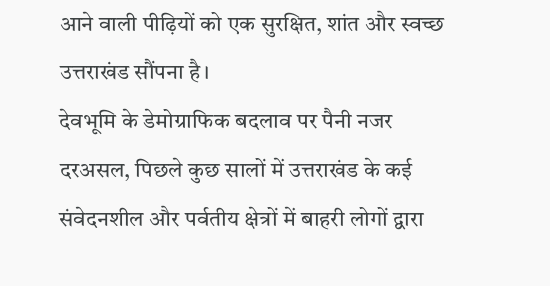आने वाली पीढ़ियों को एक सुरक्षित, शांत और स्वच्छ उत्तराखंड सौंपना है।
देवभूमि के डेमोग्राफिक बदलाव पर पैनी नजर
दरअसल, पिछले कुछ सालों में उत्तराखंड के कई संवेदनशील और पर्वतीय क्षेत्रों में बाहरी लोगों द्वारा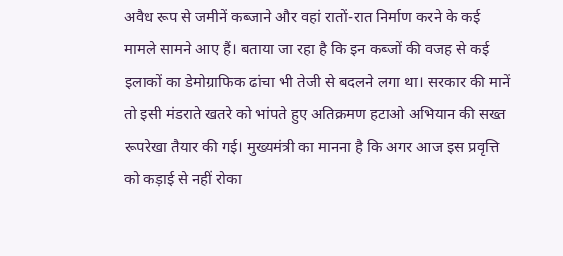अवैध रूप से जमीनें कब्जाने और वहां रातों-रात निर्माण करने के कई मामले सामने आए हैं। बताया जा रहा है कि इन कब्जों की वजह से कई इलाकों का डेमोग्राफिक ढांचा भी तेजी से बदलने लगा था। सरकार की मानें तो इसी मंडराते खतरे को भांपते हुए अतिक्रमण हटाओ अभियान की सख्त रूपरेखा तैयार की गई। मुख्यमंत्री का मानना है कि अगर आज इस प्रवृत्ति को कड़ाई से नहीं रोका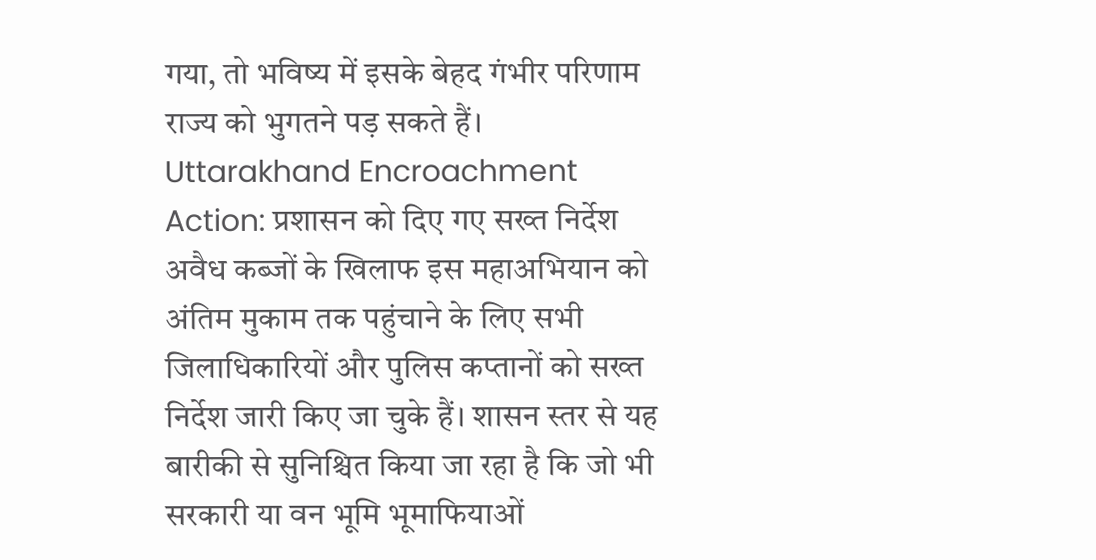गया, तो भविष्य में इसके बेहद गंभीर परिणाम राज्य को भुगतने पड़ सकते हैं।
Uttarakhand Encroachment Action: प्रशासन को दिए गए सख्त निर्देश
अवैध कब्जों के खिलाफ इस महाअभियान को अंतिम मुकाम तक पहुंचाने के लिए सभी जिलाधिकारियों और पुलिस कप्तानों को सख्त निर्देश जारी किए जा चुके हैं। शासन स्तर से यह बारीकी से सुनिश्चित किया जा रहा है कि जो भी सरकारी या वन भूमि भूमाफियाओं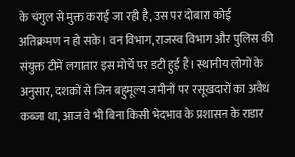के चंगुल से मुक्त कराई जा रही है, उस पर दोबारा कोई अतिक्रमण न हो सके। वन विभाग, राजस्व विभाग और पुलिस की संयुक्त टीमें लगातार इस मोर्चे पर डटी हुई हैं। स्थानीय लोगों के अनुसार, दशकों से जिन बहुमूल्य जमीनों पर रसूखदारों का अवैध कब्जा था, आज वे भी बिना किसी भेदभाव के प्रशासन के राडार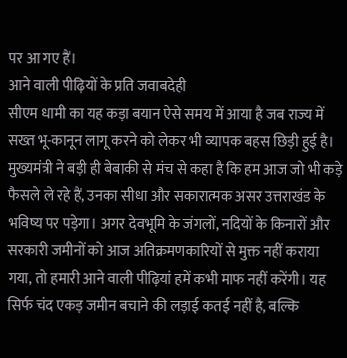पर आ गए हैं।
आने वाली पीढ़ियों के प्रति जवाबदेही
सीएम धामी का यह कड़ा बयान ऐसे समय में आया है जब राज्य में सख्त भू-कानून लागू करने को लेकर भी व्यापक बहस छिड़ी हुई है। मुख्यमंत्री ने बड़ी ही बेबाकी से मंच से कहा है कि हम आज जो भी कड़े फैसले ले रहे हैं, उनका सीधा और सकारात्मक असर उत्तराखंड के भविष्य पर पड़ेगा। अगर देवभूमि के जंगलों, नदियों के किनारों और सरकारी जमीनों को आज अतिक्रमणकारियों से मुक्त नहीं कराया गया, तो हमारी आने वाली पीढ़ियां हमें कभी माफ नहीं करेंगी। यह सिर्फ चंद एकड़ जमीन बचाने की लड़ाई कतई नहीं है, बल्कि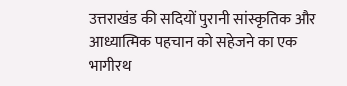उत्तराखंड की सदियों पुरानी सांस्कृतिक और आध्यात्मिक पहचान को सहेजने का एक भागीरथ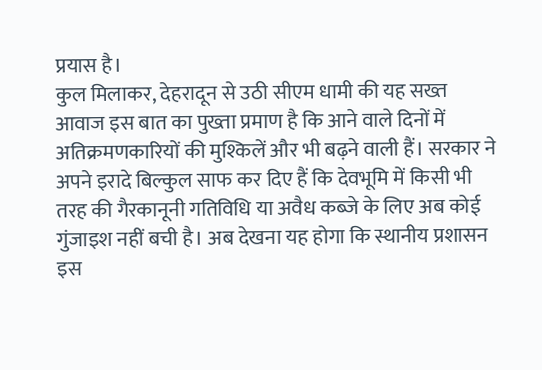प्रयास है।
कुल मिलाकर, देहरादून से उठी सीएम धामी की यह सख्त आवाज इस बात का पुख्ता प्रमाण है कि आने वाले दिनों में अतिक्रमणकारियों की मुश्किलें और भी बढ़ने वाली हैं। सरकार ने अपने इरादे बिल्कुल साफ कर दिए हैं कि देवभूमि में किसी भी तरह की गैरकानूनी गतिविधि या अवैध कब्जे के लिए अब कोई गुंजाइश नहीं बची है। अब देखना यह होगा कि स्थानीय प्रशासन इस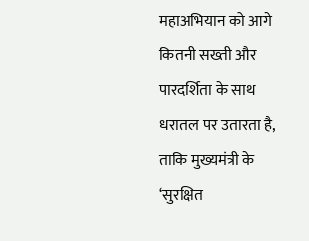महाअभियान को आगे कितनी सख्ती और पारदर्शिता के साथ धरातल पर उतारता है, ताकि मुख्यमंत्री के ‘सुरक्षित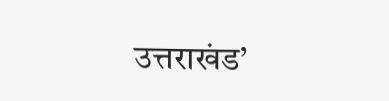उत्तराखंड’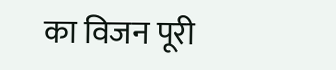का विजन पूरी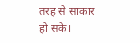तरह से साकार हो सके।